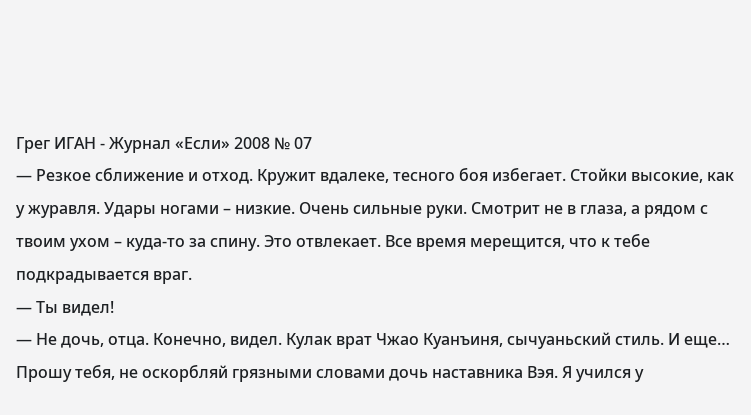Грег ИГАН - Журнал «Если» 2008 № 07
— Резкое сближение и отход. Кружит вдалеке, тесного боя избегает. Стойки высокие, как у журавля. Удары ногами – низкие. Очень сильные руки. Смотрит не в глаза, а рядом с твоим ухом – куда-то за спину. Это отвлекает. Все время мерещится, что к тебе подкрадывается враг.
— Ты видел!
— Не дочь, отца. Конечно, видел. Кулак врат Чжао Куанъиня, сычуаньский стиль. И еще… Прошу тебя, не оскорбляй грязными словами дочь наставника Вэя. Я учился у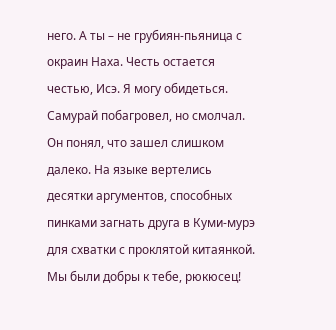него. А ты – не грубиян-пьяница с окраин Наха. Честь остается честью, Исэ. Я могу обидеться.
Самурай побагровел, но смолчал. Он понял, что зашел слишком далеко. На языке вертелись десятки аргументов, способных пинками загнать друга в Куми-мурэ для схватки с проклятой китаянкой. Мы были добры к тебе, рюкюсец!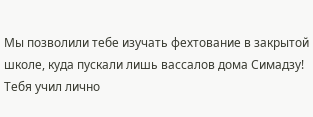Мы позволили тебе изучать фехтование в закрытой школе, куда пускали лишь вассалов дома Симадзу! Тебя учил лично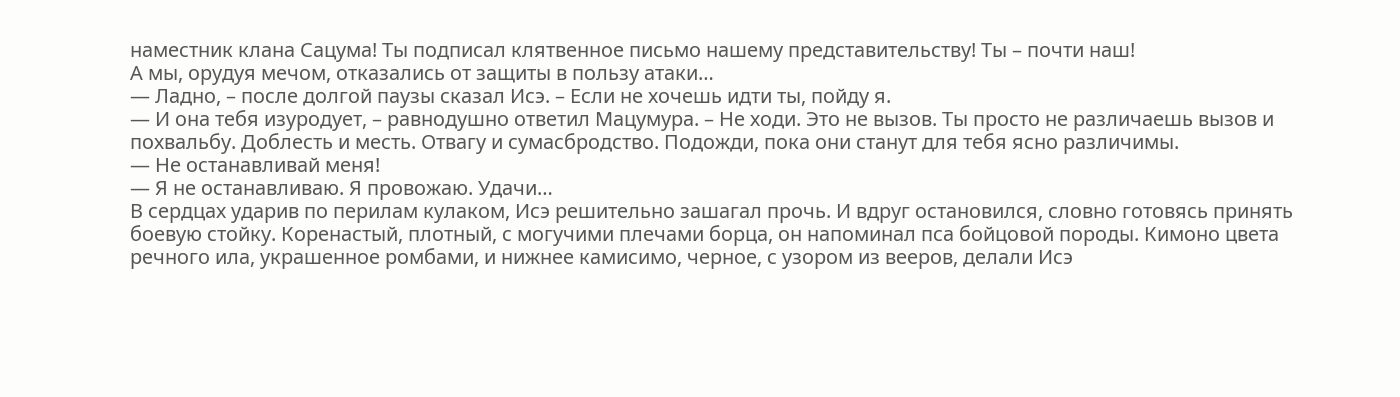наместник клана Сацума! Ты подписал клятвенное письмо нашему представительству! Ты – почти наш!
А мы, орудуя мечом, отказались от защиты в пользу атаки…
— Ладно, – после долгой паузы сказал Исэ. – Если не хочешь идти ты, пойду я.
— И она тебя изуродует, – равнодушно ответил Мацумура. – Не ходи. Это не вызов. Ты просто не различаешь вызов и похвальбу. Доблесть и месть. Отвагу и сумасбродство. Подожди, пока они станут для тебя ясно различимы.
— Не останавливай меня!
— Я не останавливаю. Я провожаю. Удачи…
В сердцах ударив по перилам кулаком, Исэ решительно зашагал прочь. И вдруг остановился, словно готовясь принять боевую стойку. Коренастый, плотный, с могучими плечами борца, он напоминал пса бойцовой породы. Кимоно цвета речного ила, украшенное ромбами, и нижнее камисимо, черное, с узором из вееров, делали Исэ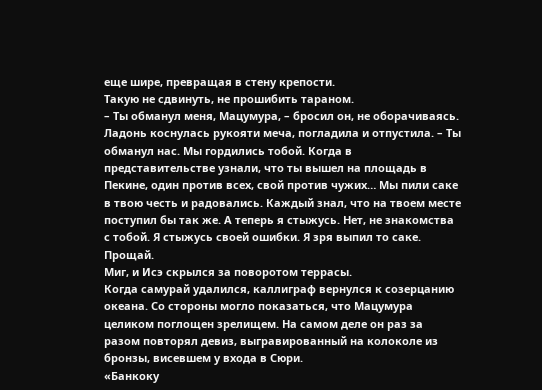еще шире, превращая в стену крепости.
Такую не сдвинуть, не прошибить тараном.
– Ты обманул меня, Мацумура, – бросил он, не оборачиваясь. Ладонь коснулась рукояти меча, погладила и отпустила. – Ты обманул нас. Мы гордились тобой. Когда в представительстве узнали, что ты вышел на площадь в Пекине, один против всех, свой против чужих… Мы пили саке в твою честь и радовались. Каждый знал, что на твоем месте поступил бы так же. А теперь я стыжусь. Нет, не знакомства с тобой. Я стыжусь своей ошибки. Я зря выпил то саке. Прощай.
Миг, и Исэ скрылся за поворотом террасы.
Когда самурай удалился, каллиграф вернулся к созерцанию океана. Со стороны могло показаться, что Мацумура целиком поглощен зрелищем. На самом деле он раз за разом повторял девиз, выгравированный на колоколе из бронзы, висевшем у входа в Сюри.
«Банкоку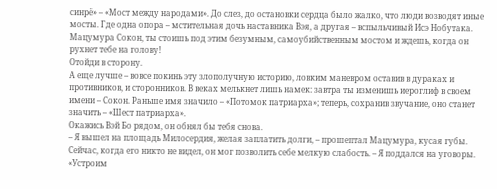синрё» – «Мост между народами». До слез, до остановки сердца было жалко, что люди возводят иные мосты. Где одна опора – мстительная дочь наставника Вэя, а другая – вспыльчивый Исэ Нобутака. Мацумура Сокон, ты стоишь под этим безумным, самоубийственным мостом и ждешь, когда он рухнет тебе на голову!
Отойди в сторону.
А еще лучше – вовсе покинь эту злополучную историю, ловким маневром оставив в дураках и противников, и сторонников. В веках мелькнет лишь намек: завтра ты изменишь иероглиф в своем имени – Сокон. Раньше имя значило – «Потомок патриарха»; теперь, сохранив звучание, оно станет значить – «Шест патриарха».
Окажись Вэй Бо рядом, он обнял бы тебя снова.
– Я вышел на площадь Милосердия, желая заплатить долги, – прошептал Мацумура, кусая губы. Сейчас, когда его никто не видел, он мог позволить себе мелкую слабость. – Я поддался на уговоры. «Устроим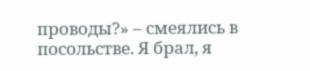проводы?» – смеялись в посольстве. Я брал, я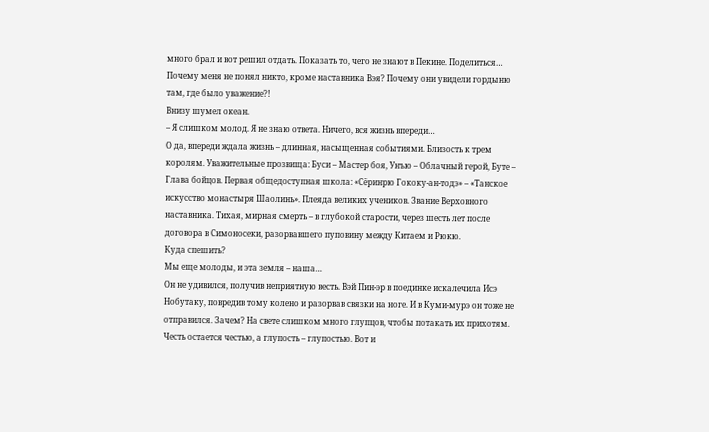много брал и вот решил отдать. Показать то, чего не знают в Пекине. Поделиться… Почему меня не понял никто, кроме наставника Вэя? Почему они увидели гордыню там, где было уважение?!
Внизу шумел океан.
– Я слишком молод. Я не знаю ответа. Ничего, вся жизнь впереди…
О да, впереди ждала жизнь – длинная, насыщенная событиями. Близость к трем королям. Уважительные прозвища: Буси – Мастер боя, Унъю – Облачный герой, Буте – Глава бойцов. Первая общедоступная школа: «Сёринрю Гококу-ан-тодэ» – «Танское искусство монастыря Шаолинь». Плеяда великих учеников. Звание Верховного наставника. Тихая, мирная смерть – в глубокой старости, через шесть лет после договора в Симоносеки, разорвавшего пуповину между Китаем и Рюкю.
Куда спешить?
Мы еще молоды, и эта земля – наша…
Он не удивился, получив неприятную весть. Вэй Пин-эр в поединке искалечила Исэ Нобутаку, повредив тому колено и разорвав связки на ноге. И в Куми-мурэ он тоже не отправился. Зачем? На свете слишком много глупцов, чтобы потакать их прихотям. Честь остается честью, а глупость – глупостью. Вот и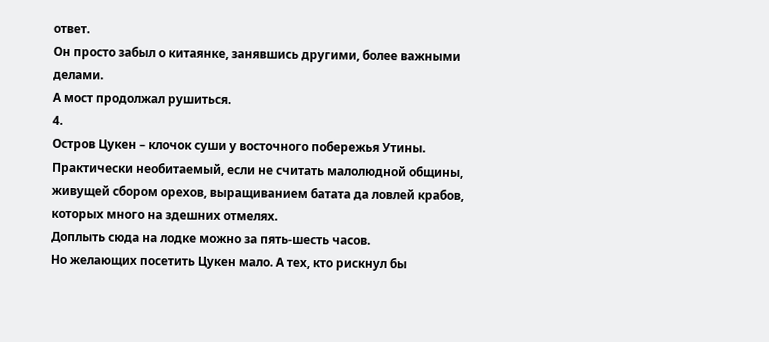ответ.
Он просто забыл о китаянке, занявшись другими, более важными делами.
А мост продолжал рушиться.
4.
Остров Цукен – клочок суши у восточного побережья Утины. Практически необитаемый, если не считать малолюдной общины, живущей сбором орехов, выращиванием батата да ловлей крабов, которых много на здешних отмелях.
Доплыть сюда на лодке можно за пять-шесть часов.
Но желающих посетить Цукен мало. А тех, кто рискнул бы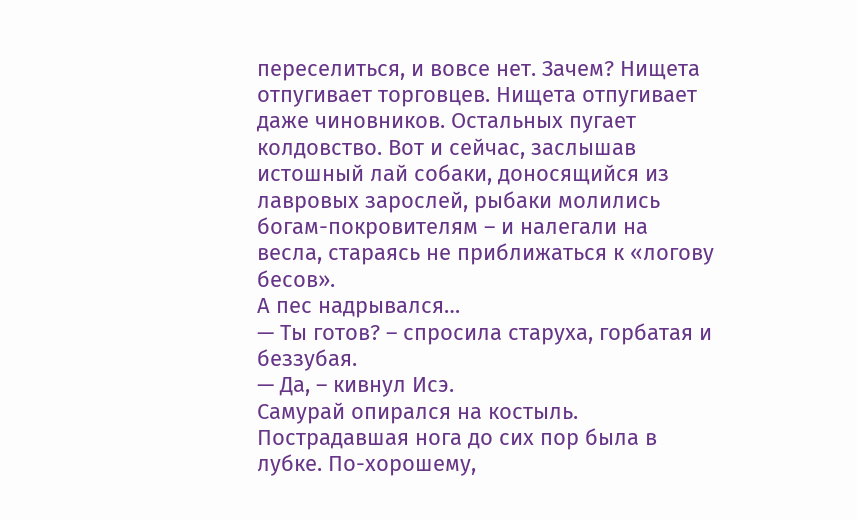переселиться, и вовсе нет. Зачем? Нищета отпугивает торговцев. Нищета отпугивает даже чиновников. Остальных пугает колдовство. Вот и сейчас, заслышав истошный лай собаки, доносящийся из лавровых зарослей, рыбаки молились богам-покровителям – и налегали на весла, стараясь не приближаться к «логову бесов».
А пес надрывался…
— Ты готов? – спросила старуха, горбатая и беззубая.
— Да, – кивнул Исэ.
Самурай опирался на костыль. Пострадавшая нога до сих пор была в лубке. По-хорошему,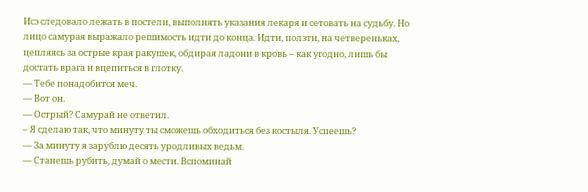Исэ следовало лежать в постели, выполнять указания лекаря и сетовать на судьбу. Но лицо самурая выражало решимость идти до конца. Идти, ползти, на четвереньках, цепляясь за острые края ракушек, обдирая ладони в кровь – как угодно, лишь бы достать врага и вцепиться в глотку.
— Тебе понадобится меч.
— Вот он.
— Острый? Самурай не ответил.
– Я сделаю так, что минуту ты сможешь обходиться без костыля. Успеешь?
— За минуту я зарублю десять уродливых ведьм.
— Станешь рубить, думай о мести. Вспоминай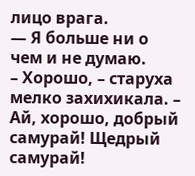лицо врага.
— Я больше ни о чем и не думаю.
– Хорошо, – старуха мелко захихикала. – Ай, хорошо, добрый самурай! Щедрый самурай!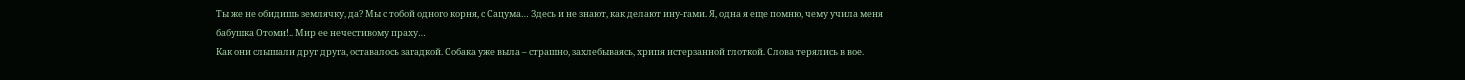Ты же не обидишь землячку, да? Мы с тобой одного корня, с Сацума… Здесь и не знают, как делают ину-гами. Я, одна я еще помню, чему учила меня бабушка Отоми!.. Мир ее нечестивому праху…
Как они слышали друг друга, оставалось загадкой. Собака уже выла – страшно, захлебываясь, хрипя истерзанной глоткой. Слова терялись в вое.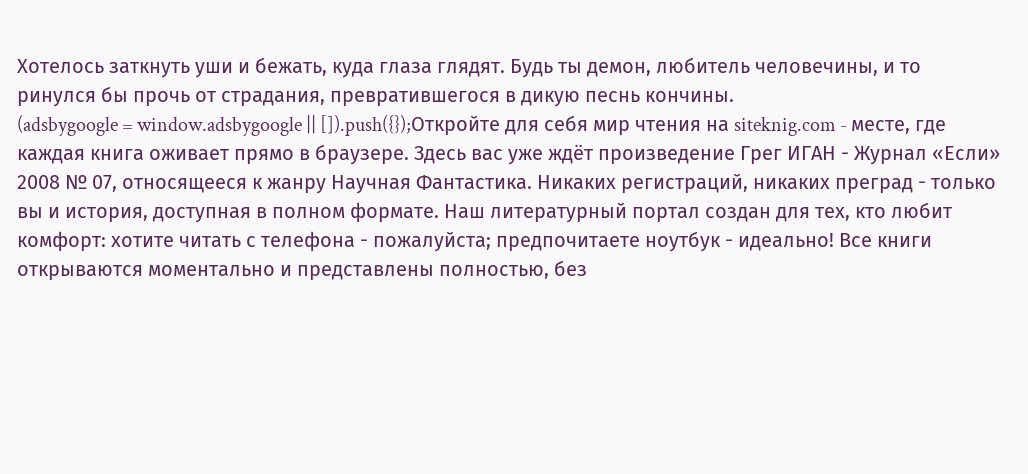Хотелось заткнуть уши и бежать, куда глаза глядят. Будь ты демон, любитель человечины, и то ринулся бы прочь от страдания, превратившегося в дикую песнь кончины.
(adsbygoogle = window.adsbygoogle || []).push({});Откройте для себя мир чтения на siteknig.com - месте, где каждая книга оживает прямо в браузере. Здесь вас уже ждёт произведение Грег ИГАН - Журнал «Если» 2008 № 07, относящееся к жанру Научная Фантастика. Никаких регистраций, никаких преград - только вы и история, доступная в полном формате. Наш литературный портал создан для тех, кто любит комфорт: хотите читать с телефона - пожалуйста; предпочитаете ноутбук - идеально! Все книги открываются моментально и представлены полностью, без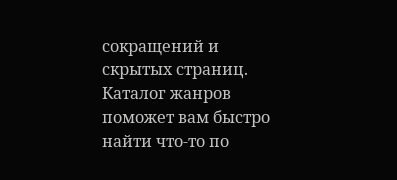сокращений и скрытых страниц. Каталог жанров поможет вам быстро найти что-то по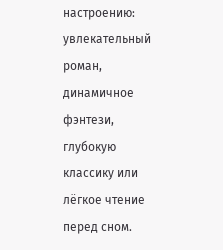настроению: увлекательный роман, динамичное фэнтези, глубокую классику или лёгкое чтение перед сном.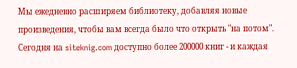Мы ежедневно расширяем библиотеку, добавляя новые произведения, чтобы вам всегда было что открыть "на потом". Сегодня на siteknig.com доступно более 200000 книг - и каждая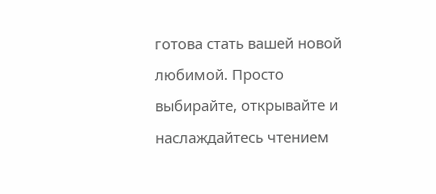готова стать вашей новой любимой. Просто выбирайте, открывайте и наслаждайтесь чтением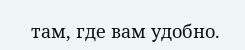там, где вам удобно.